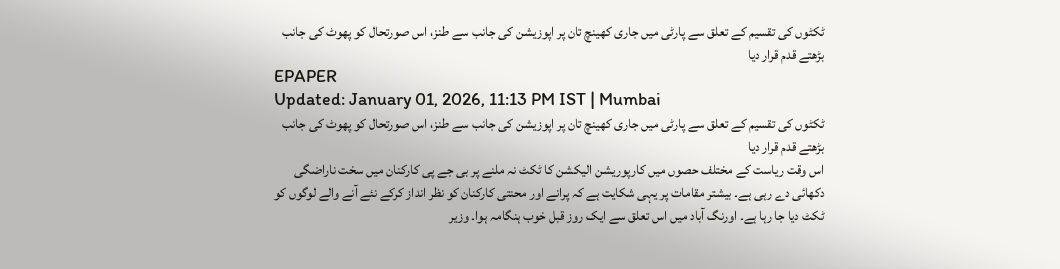ٹکٹوں کی تقسیم کے تعلق سے پارٹی میں جاری کھینچ تان پر اپوزیشن کی جانب سے طنز، اس صورتحال کو پھوٹ کی جانب بڑھتے قدم قرار دیا
EPAPER
Updated: January 01, 2026, 11:13 PM IST | Mumbai
ٹکٹوں کی تقسیم کے تعلق سے پارٹی میں جاری کھینچ تان پر اپوزیشن کی جانب سے طنز، اس صورتحال کو پھوٹ کی جانب بڑھتے قدم قرار دیا
اس وقت ریاست کے مختلف حصوں میں کارپوریشن الیکشن کا ٹکٹ نہ ملنے پر بی جے پی کارکنان میں سخت ناراضگی دکھائی دے رہی ہے۔ بیشتر مقامات پر یہی شکایت ہے کہ پرانے اور محنتی کارکنان کو نظر انداز کرکے نئے آنے والے لوگوں کو ٹکٹ دیا جا رہا ہے۔ اورنگ آباد میں اس تعلق سے ایک روز قبل خوب ہنگامہ ہوا۔ وزیر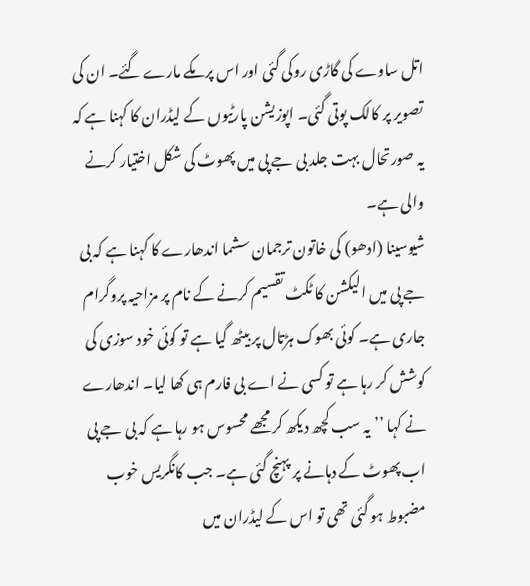اتل ساوے کی گاڑی روکی گئی اور اس پر مکے مارے گئے۔ ان کی تصویر پر کالک پوتی گئی۔ اپوزیشن پارٹیوں کے لیڈران کا کہنا ہے کہ یہ صورتحال بہت جلد بی جے پی میں پھوٹ کی شکل اختیار کرنے والی ہے۔
شیوسینا (ادھو) کی خاتون ترجمان سشما اندھارے کا کہنا ہے کہ بی جے پی میں الیکشن کا ٹکٹ تقسیم کرنے کے نام پر مزاحیہ پروگرام جاری ہے۔ کوئی بھوک ہڑتال پر بیٹھ گیا ہے تو کوئی خود سوزی کی کوشش کر رہا ہے تو کسی نے اے بی فارم ہی کھا لیا۔ اندھارے نے کہا ’’ یہ سب کچھ دیکھ کر مجھے محسوس ہو رہا ہے کہ بی جے پی اب پھوٹ کے دہانے پر پہنچ گئی ہے۔ جب کانگریس خوب مضبوط ہو گئی تھی تو اس کے لیڈران میں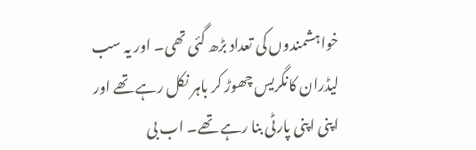خواہشمندوں کی تعداد بڑھ گئی تھی۔ اور یہ سب لیڈران کانگریس چھوڑ کر باہر نکل رہے تھے اور اپنی اپنی پارٹی بنا رہے تھے۔ اب بی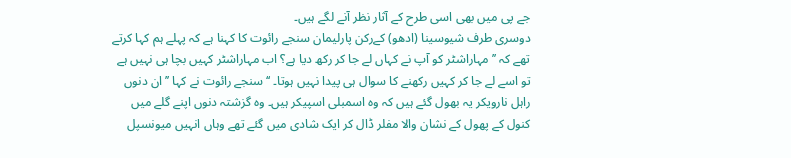جے پی میں بھی اسی طرح کے آثار نظر آنے لگے ہیں۔
دوسری طرف شیوسینا (ادھو) کےرکن پارلیمان سنجے رائوت کا کہنا ہے کہ پہلے ہم کہا کرتے تھے کہ ’’ مہاراشٹر کو آپ نے کہاں لے جا کر رکھ دیا ہے؟ اب مہاراشٹر کہیں بچا ہی نہیں ہے تو اسے لے جا کر کہیں رکھنے کا سوال ہی پیدا نہیں ہوتا۔ ‘‘ سنجے رائوت نے کہا ’’ ان دنوں راہل نارویکر یہ بھول گئے ہیں کہ وہ اسمبلی اسپیکر ہیں۔ وہ گزشتہ دنوں اپنے گلے میں کنول کے پھول کے نشان والا مفلر ڈال کر ایک شادی میں گئے تھے وہاں انہیں میونسپل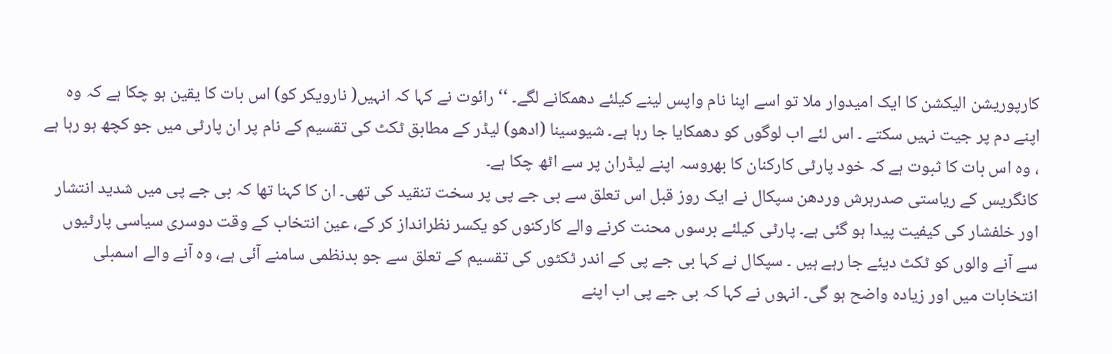کارپوریشن الیکشن کا ایک امیدوار ملا تو اسے اپنا نام واپس لینے کیلئے دھمکانے لگے۔ ‘‘ رائوت نے کہا کہ انہیں( نارویکر کو) اس بات کا یقین ہو چکا ہے کہ وہ اپنے دم پر جیت نہیں سکتے ۔ اس لئے اب لوگوں کو دھمکایا جا رہا ہے۔ شیوسینا (ادھو) لیڈر کے مطابق ٹکٹ کی تقسیم کے نام پر ان پارٹی میں جو کچھ ہو رہا ہے ، وہ اس بات کا ثبوت ہے کہ خود پارٹی کارکنان کا بھروسہ اپنے لیڈران پر سے اٹھ چکا ہے۔
کانگریس کے ریاستی صدرہرش وردھن سپکال نے ایک روز قبل اس تعلق سے بی جے پی پر سخت تنقید کی تھی۔ ان کا کہنا تھا کہ بی جے پی میں شدید انتشار اور خلفشار کی کیفیت پیدا ہو گئی ہے۔ پارٹی کیلئے برسوں محنت کرنے والے کارکنوں کو یکسر نظرانداز کر کے، عین انتخاب کے وقت دوسری سیاسی پارٹیوں سے آنے والوں کو ٹکٹ دیئے جا رہے ہیں ۔ سپکال نے کہا بی جے پی کے اندر ٹکٹوں کی تقسیم کے تعلق سے جو بدنظمی سامنے آئی ہے، وہ آنے والے اسمبلی انتخابات میں اور زیادہ واضح ہو گی۔ انہوں نے کہا کہ بی جے پی اب اپنے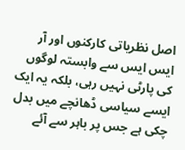اصل نظریاتی کارکنوں اور آر ایس ایس سے وابستہ لوگوں کی پارٹی نہیں رہی، بلکہ یہ ایک ایسے سیاسی ڈھانچے میں بدل چکی ہے جس پر باہر سے آئے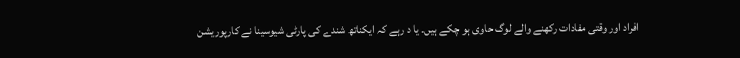افراد اور وقتی مفادات رکھنے والے لوگ حاوی ہو چکے ہیں۔ یا د رہے کہ ایکناتھ شندے کی پارٹی شیوسینا نے کارپوریشن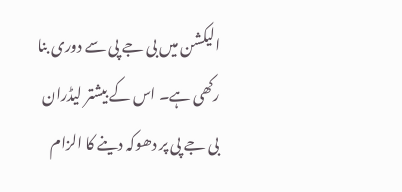الیکشن میں بی جے پی سے دوری بنا رکھی ہے۔ اس کے بیشتر لیڈران بی جے پی پر دھوکہ دینے کا الزام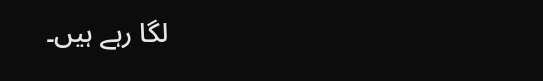لگا رہے ہیں۔